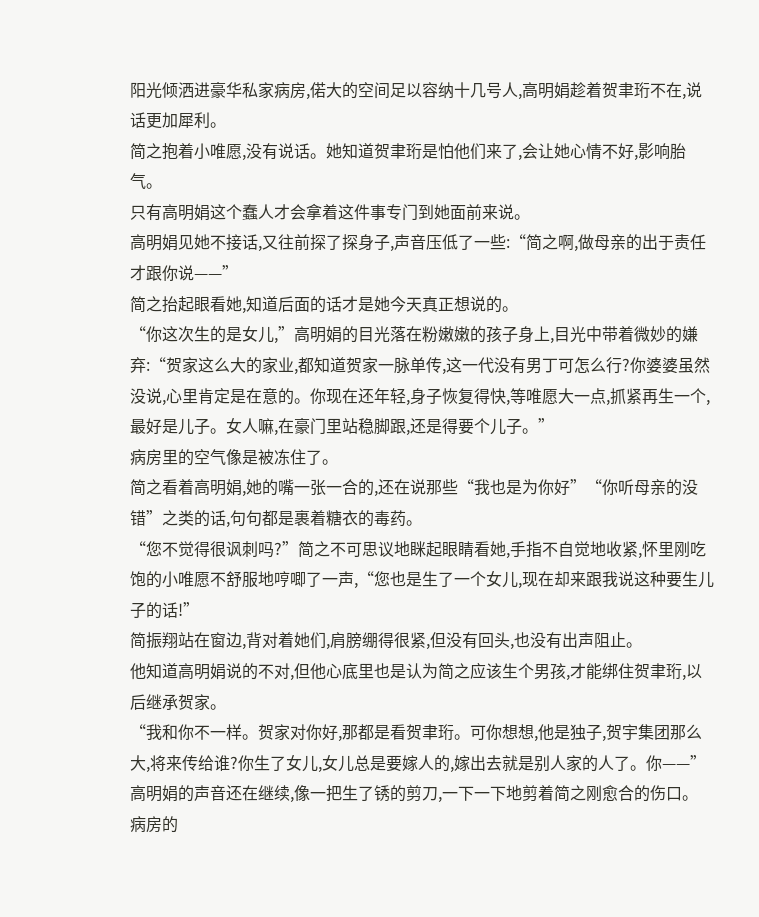阳光倾洒进豪华私家病房,偌大的空间足以容纳十几号人,高明娟趁着贺聿珩不在,说话更加犀利。
简之抱着小唯愿,没有说话。她知道贺聿珩是怕他们来了,会让她心情不好,影响胎气。
只有高明娟这个蠢人才会拿着这件事专门到她面前来说。
高明娟见她不接话,又往前探了探身子,声音压低了一些:“简之啊,做母亲的出于责任才跟你说——”
简之抬起眼看她,知道后面的话才是她今天真正想说的。
“你这次生的是女儿,”高明娟的目光落在粉嫩嫩的孩子身上,目光中带着微妙的嫌弃:“贺家这么大的家业,都知道贺家一脉单传,这一代没有男丁可怎么行?你婆婆虽然没说,心里肯定是在意的。你现在还年轻,身子恢复得快,等唯愿大一点,抓紧再生一个,最好是儿子。女人嘛,在豪门里站稳脚跟,还是得要个儿子。”
病房里的空气像是被冻住了。
简之看着高明娟,她的嘴一张一合的,还在说那些“我也是为你好”“你听母亲的没错”之类的话,句句都是裹着糖衣的毒药。
“您不觉得很讽刺吗?”简之不可思议地眯起眼睛看她,手指不自觉地收紧,怀里刚吃饱的小唯愿不舒服地哼唧了一声,“您也是生了一个女儿,现在却来跟我说这种要生儿子的话!”
简振翔站在窗边,背对着她们,肩膀绷得很紧,但没有回头,也没有出声阻止。
他知道高明娟说的不对,但他心底里也是认为简之应该生个男孩,才能绑住贺聿珩,以后继承贺家。
“我和你不一样。贺家对你好,那都是看贺聿珩。可你想想,他是独子,贺宇集团那么大,将来传给谁?你生了女儿,女儿总是要嫁人的,嫁出去就是别人家的人了。你——”高明娟的声音还在继续,像一把生了锈的剪刀,一下一下地剪着简之刚愈合的伤口。
病房的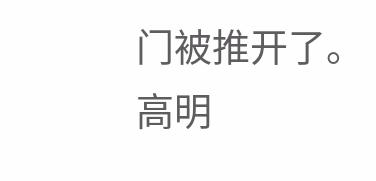门被推开了。
高明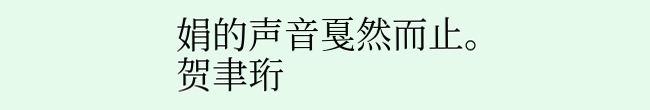娟的声音戛然而止。
贺聿珩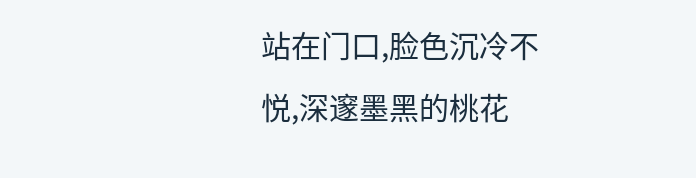站在门口,脸色沉冷不悦,深邃墨黑的桃花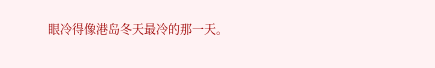眼冷得像港岛冬天最冷的那一天。